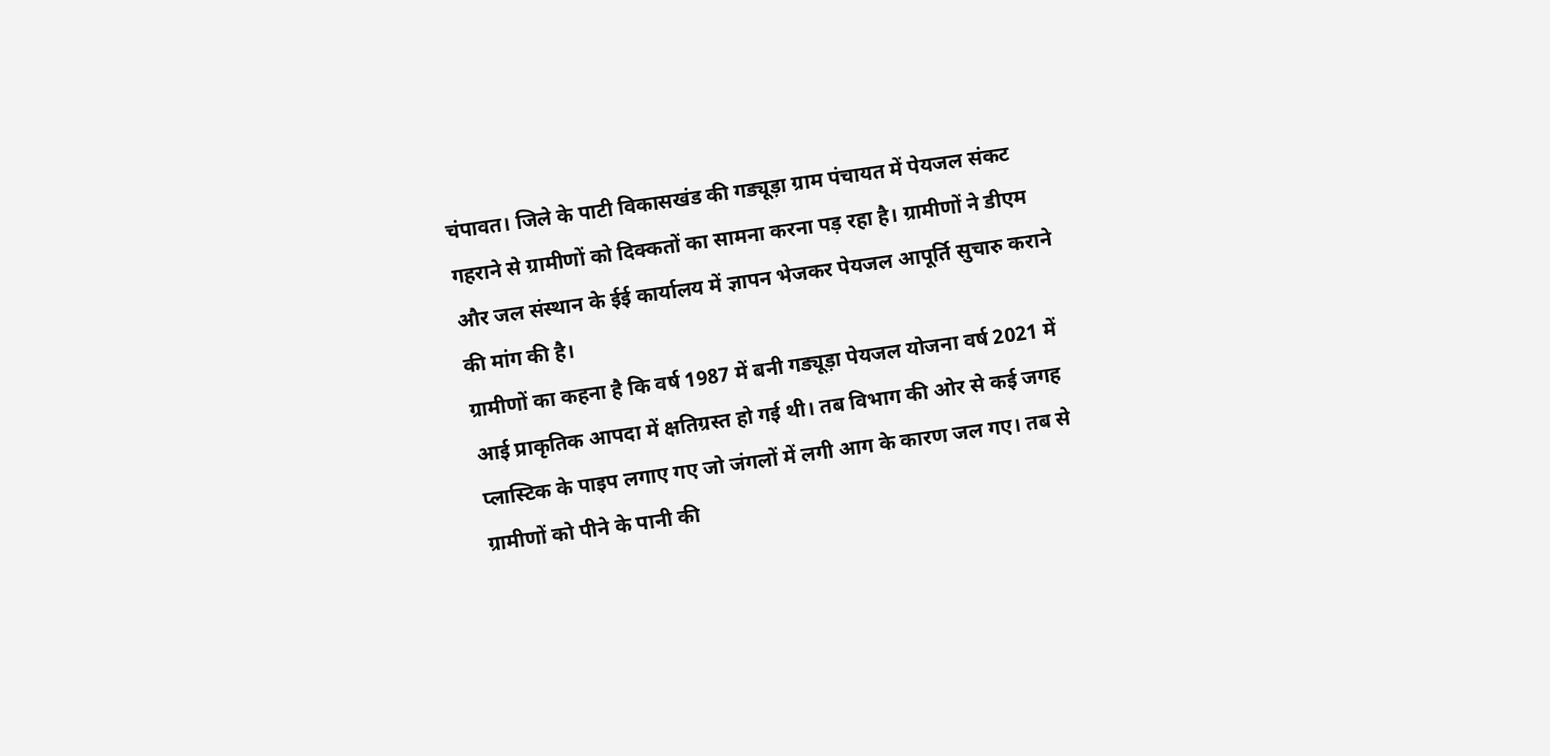चंपावत। जिले के पाटी विकासखंड की गड्यूड़ा ग्राम पंचायत में पेयजल संकट गहराने से ग्रामीणों को दिक्कतों का सामना करना पड़ रहा है। ग्रामीणों ने डीएम और जल संस्थान के ईई कार्यालय में ज्ञापन भेजकर पेयजल आपूर्ति सुचारु कराने की मांग की है।
ग्रामीणों का कहना है कि वर्ष 1987 में बनी गड्यूड़ा पेयजल योजना वर्ष 2021 में आई प्राकृतिक आपदा में क्षतिग्रस्त हो गई थी। तब विभाग की ओर से कई जगह प्लास्टिक के पाइप लगाए गए जो जंगलों में लगी आग के कारण जल गए। तब से ग्रामीणों को पीने के पानी की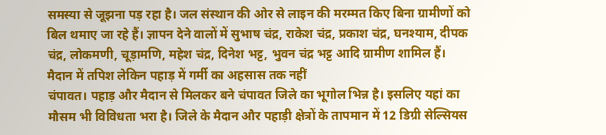समस्या से जूझना पड़ रहा है। जल संस्थान की ओर से लाइन की मरम्मत किए बिना ग्रामीणों को बिल थमाए जा रहे हैं। ज्ञापन देने वालों में सुभाष चंद्र, राकेश चंद्र, प्रकाश चंद्र, घनश्याम, दीपक चंद्र, लोकमणी, चूड़ामणि, महेश चंद्र, दिनेश भट्ट, भुवन चंद्र भट्ट आदि ग्रामीण शामिल हैं।
मैदान में तपिश लेकिन पहाड़ में गर्मी का अहसास तक नहीं
चंपावत। पहाड़ और मैदान से मिलकर बने चंपावत जिले का भूगोल भिन्न है। इसलिए यहां का मौसम भी विविधता भरा है। जिले के मैदान और पहाड़ी क्षेत्रों के तापमान में 12 डिग्री सेल्सियस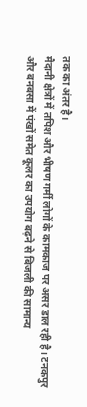तक का अंतर है।
मैदानी क्षेत्रों में तपिश और भीषण गर्मी लोगों के कामकाज पर असर डाल रही है। टनकपुर और बनबसा में पंखों समेत कूलर का उपयोग बढ़ने से बिजली की सामान्य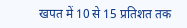खपत में 10 से 15 प्रतिशत तक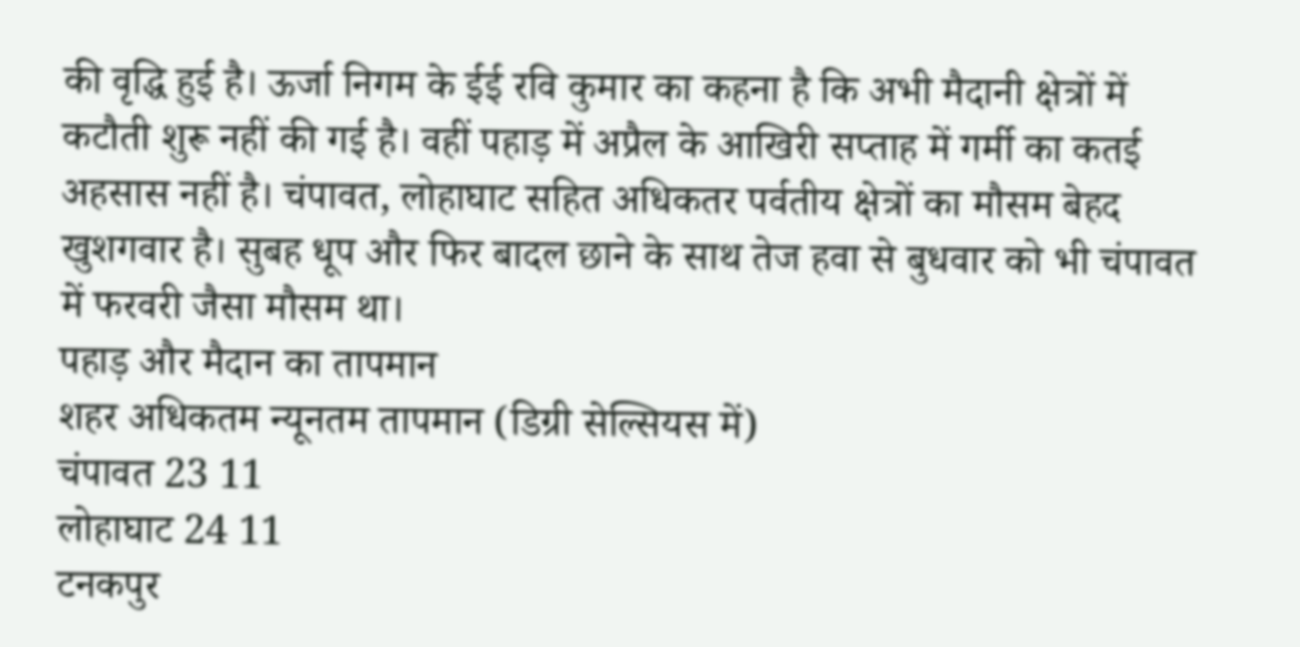की वृद्धि हुई है। ऊर्जा निगम के ईई रवि कुमार का कहना है कि अभी मैदानी क्षेत्रों में कटौती शुरू नहीं की गई है। वहीं पहाड़ में अप्रैल के आखिरी सप्ताह में गर्मी का कतई अहसास नहीं है। चंपावत, लोहाघाट सहित अधिकतर पर्वतीय क्षेत्रों का मौसम बेहद खुशगवार है। सुबह धूप और फिर बादल छाने के साथ तेज हवा से बुधवार को भी चंपावत में फरवरी जैसा मौसम था।
पहाड़ और मैदान का तापमान
शहर अधिकतम न्यूनतम तापमान (डिग्री सेल्सियस में)
चंपावत 23 11
लोहाघाट 24 11
टनकपुर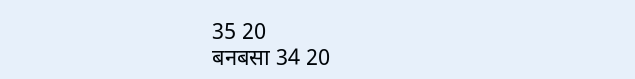35 20
बनबसा 34 20